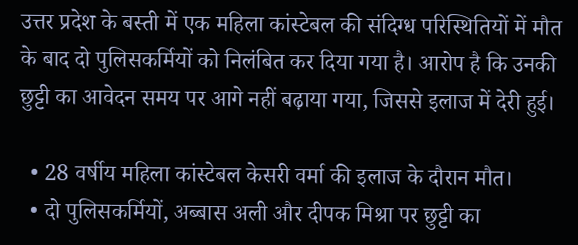उत्तर प्रदेश के बस्ती में एक महिला कांस्टेबल की संदिग्ध परिस्थितियों में मौत के बाद दो पुलिसकर्मियों को निलंबित कर दिया गया है। आरोप है कि उनकी छुट्टी का आवेदन समय पर आगे नहीं बढ़ाया गया, जिससे इलाज में देरी हुई।

  • 28 वर्षीय महिला कांस्टेबल केसरी वर्मा की इलाज के दौरान मौत।
  • दो पुलिसकर्मियों, अब्बास अली और दीपक मिश्रा पर छुट्टी का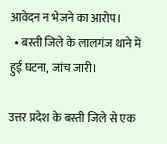आवेदन न भेजने का आरोप।
  • बस्ती जिले के लालगंज थाने में हुई घटना, जांच जारी।

उत्तर प्रदेश के बस्ती जिले से एक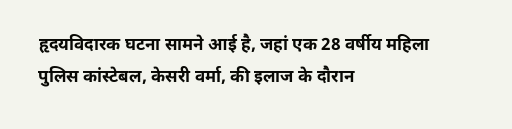हृदयविदारक घटना सामने आई है, जहां एक 28 वर्षीय महिला पुलिस कांस्टेबल, केसरी वर्मा, की इलाज के दौरान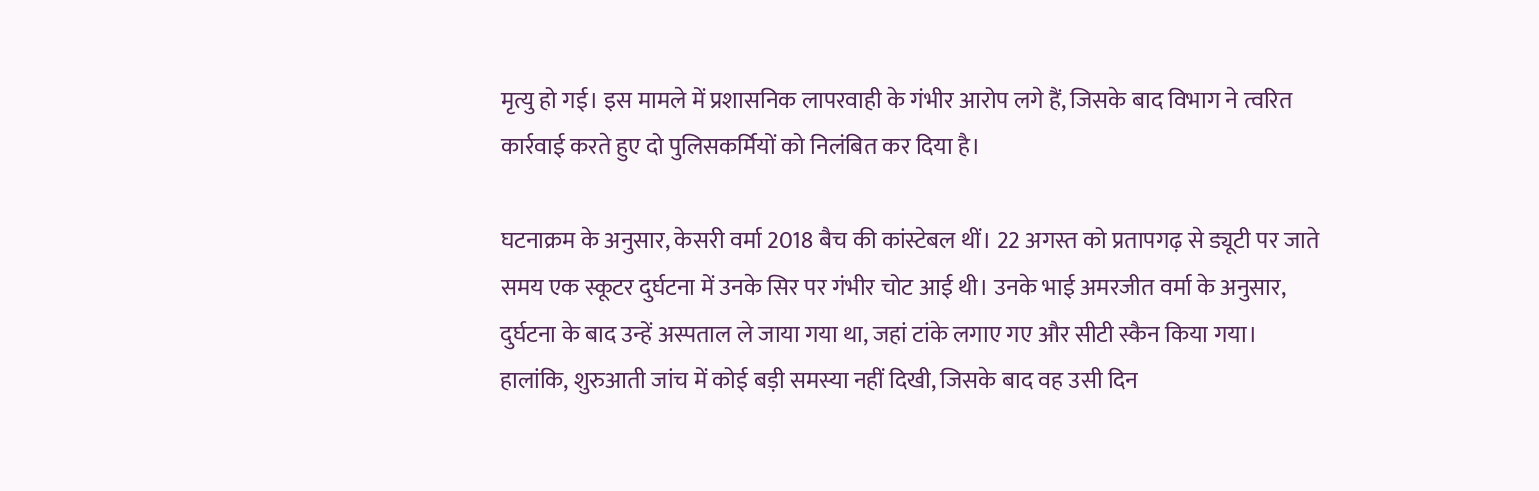मृत्यु हो गई। इस मामले में प्रशासनिक लापरवाही के गंभीर आरोप लगे हैं, जिसके बाद विभाग ने त्वरित कार्रवाई करते हुए दो पुलिसकर्मियों को निलंबित कर दिया है।

घटनाक्रम के अनुसार, केसरी वर्मा 2018 बैच की कांस्टेबल थीं। 22 अगस्त को प्रतापगढ़ से ड्यूटी पर जाते समय एक स्कूटर दुर्घटना में उनके सिर पर गंभीर चोट आई थी। उनके भाई अमरजीत वर्मा के अनुसार, दुर्घटना के बाद उन्हें अस्पताल ले जाया गया था, जहां टांके लगाए गए और सीटी स्कैन किया गया। हालांकि, शुरुआती जांच में कोई बड़ी समस्या नहीं दिखी, जिसके बाद वह उसी दिन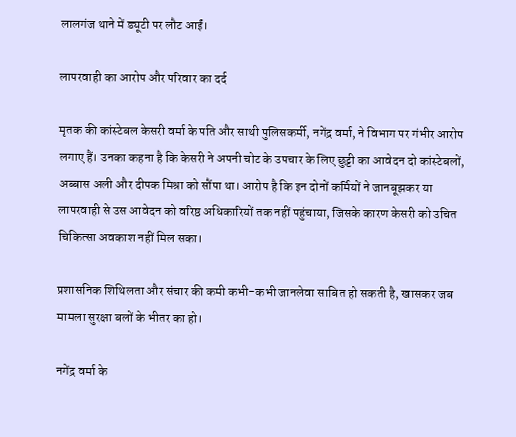लालगंज थाने में ड्यूटी पर लौट आईं।

लापरवाही का आरोप और परिवार का दर्द

मृतक की कांस्टेबल केसरी वर्मा के पति और साथी पुलिसकर्मी, नगेंद्र वर्मा, ने विभाग पर गंभीर आरोप लगाए हैं। उनका कहना है कि केसरी ने अपनी चोट के उपचार के लिए छुट्टी का आवेदन दो कांस्टेबलों, अब्बास अली और दीपक मिश्रा को सौंपा था। आरोप है कि इन दोनों कर्मियों ने जानबूझकर या लापरवाही से उस आवेदन को वरिष्ठ अधिकारियों तक नहीं पहुंचाया, जिसके कारण केसरी को उचित चिकित्सा अवकाश नहीं मिल सका।

प्रशासनिक शिथिलता और संचार की कमी कभी-कभी जानलेवा साबित हो सकती है, खासकर जब मामला सुरक्षा बलों के भीतर का हो।

नगेंद्र वर्मा के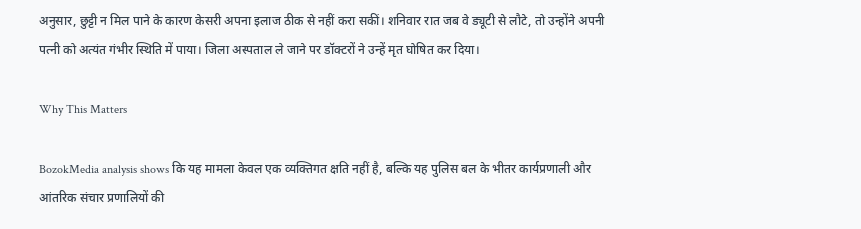अनुसार, छुट्टी न मिल पाने के कारण केसरी अपना इलाज ठीक से नहीं करा सकीं। शनिवार रात जब वे ड्यूटी से लौटे, तो उन्होंने अपनी पत्नी को अत्यंत गंभीर स्थिति में पाया। जिला अस्पताल ले जाने पर डॉक्टरों ने उन्हें मृत घोषित कर दिया।

Why This Matters

BozokMedia analysis shows कि यह मामला केवल एक व्यक्तिगत क्षति नहीं है, बल्कि यह पुलिस बल के भीतर कार्यप्रणाली और आंतरिक संचार प्रणालियों की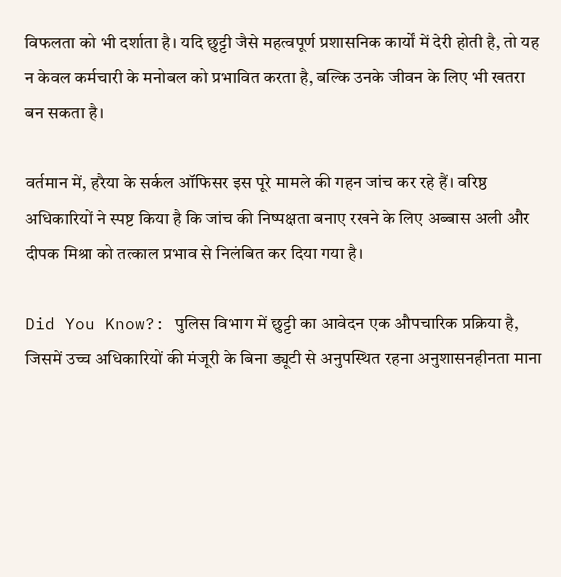विफलता को भी दर्शाता है। यदि छुट्टी जैसे महत्वपूर्ण प्रशासनिक कार्यों में देरी होती है, तो यह न केवल कर्मचारी के मनोबल को प्रभावित करता है, बल्कि उनके जीवन के लिए भी खतरा बन सकता है।

वर्तमान में, हरैया के सर्कल ऑफिसर इस पूरे मामले की गहन जांच कर रहे हैं। वरिष्ठ अधिकारियों ने स्पष्ट किया है कि जांच की निष्पक्षता बनाए रखने के लिए अब्बास अली और दीपक मिश्रा को तत्काल प्रभाव से निलंबित कर दिया गया है।

Did You Know?: पुलिस विभाग में छुट्टी का आवेदन एक औपचारिक प्रक्रिया है, जिसमें उच्च अधिकारियों की मंजूरी के बिना ड्यूटी से अनुपस्थित रहना अनुशासनहीनता माना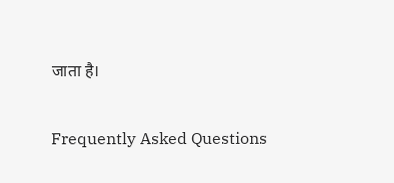जाता है।

Frequently Asked Questions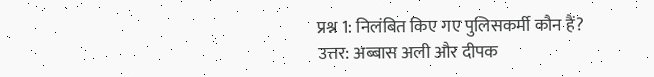प्रश्न 1: निलंबित किए गए पुलिसकर्मी कौन हैं?
उत्तर: अब्बास अली और दीपक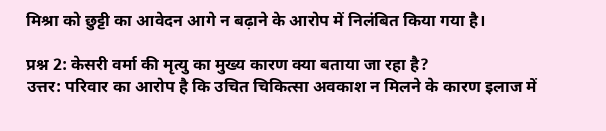मिश्रा को छुट्टी का आवेदन आगे न बढ़ाने के आरोप में निलंबित किया गया है।

प्रश्न 2: केसरी वर्मा की मृत्यु का मुख्य कारण क्या बताया जा रहा है?
उत्तर: परिवार का आरोप है कि उचित चिकित्सा अवकाश न मिलने के कारण इलाज में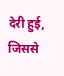देरी हुई, जिससे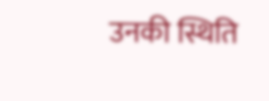उनकी स्थिति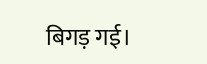बिगड़ गई।